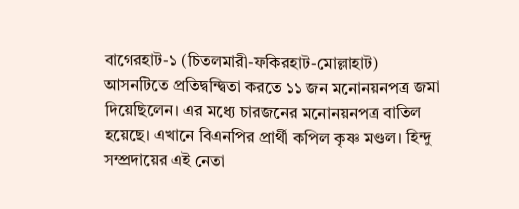বাগেরহাট-১ (চিতলমারী-ফকিরহাট-মোল্লাহাট)
আসনটিতে প্রতিদ্বন্দ্বিতা করতে ১১ জন মনোনয়নপত্র জমা দিয়েছিলেন। এর মধ্যে চারজনের মনোনয়নপত্র বাতিল হয়েছে। এখানে বিএনপির প্রার্থী কপিল কৃষ্ণ মণ্ডল। হিন্দু সম্প্রদায়ের এই নেতা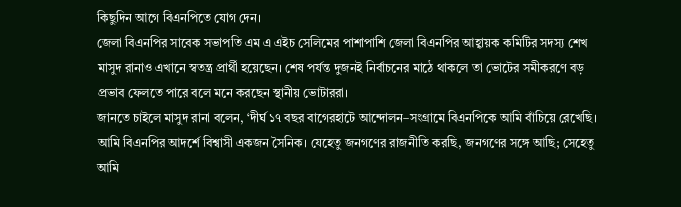কিছুদিন আগে বিএনপিতে যোগ দেন।
জেলা বিএনপির সাবেক সভাপতি এম এ এইচ সেলিমের পাশাপাশি জেলা বিএনপির আহ্বায়ক কমিটির সদস্য শেখ মাসুদ রানাও এখানে স্বতন্ত্র প্রার্থী হয়েছেন। শেষ পর্যন্ত দুজনই নির্বাচনের মাঠে থাকলে তা ভোটের সমীকরণে বড় প্রভাব ফেলতে পারে বলে মনে করছেন স্থানীয় ভোটাররা।
জানতে চাইলে মাসুদ রানা বলেন, ‘দীর্ঘ ১৭ বছর বাগেরহাটে আন্দোলন–সংগ্রামে বিএনপিকে আমি বাঁচিয়ে রেখেছি। আমি বিএনপির আদর্শে বিশ্বাসী একজন সৈনিক। যেহেতু জনগণের রাজনীতি করছি, জনগণের সঙ্গে আছি; সেহেতু আমি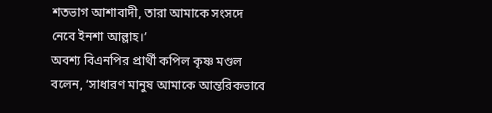শতভাগ আশাবাদী, তারা আমাকে সংসদে নেবে ইনশা আল্লাহ।’
অবশ্য বিএনপির প্রার্থী কপিল কৃষ্ণ মণ্ডল বলেন, ‘সাধারণ মানুষ আমাকে আন্তরিকভাবে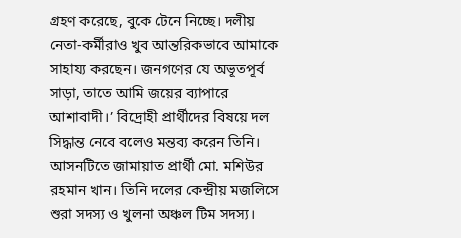গ্রহণ করেছে, বুকে টেনে নিচ্ছে। দলীয় নেতা-কর্মীরাও খুব আন্তরিকভাবে আমাকে সাহায্য করছেন। জনগণের যে অভূতপূর্ব সাড়া, তাতে আমি জয়ের ব্যাপারে আশাবাদী।’ বিদ্রোহী প্রার্থীদের বিষয়ে দল সিদ্ধান্ত নেবে বলেও মন্তব্য করেন তিনি।
আসনটিতে জামায়াত প্রার্থী মো. মশিউর রহমান খান। তিনি দলের কেন্দ্রীয় মজলিসে শুরা সদস্য ও খুলনা অঞ্চল টিম সদস্য।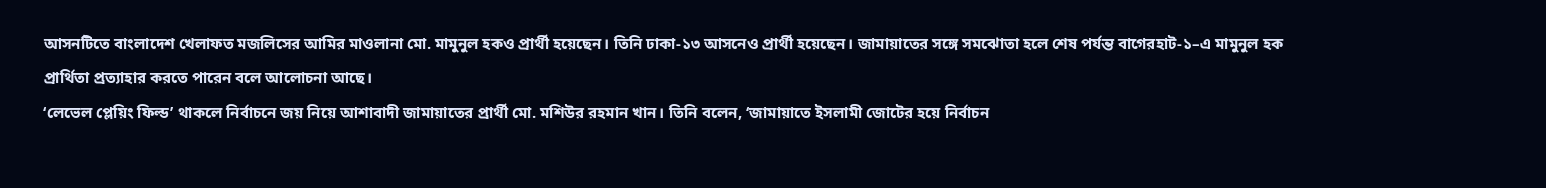আসনটিতে বাংলাদেশ খেলাফত মজলিসের আমির মাওলানা মো. মামুনুল হকও প্রার্থী হয়েছেন। তিনি ঢাকা-১৩ আসনেও প্রার্থী হয়েছেন। জামায়াতের সঙ্গে সমঝোতা হলে শেষ পর্যন্ত বাগেরহাট-১–এ মামুনুল হক প্রার্থিতা প্রত্যাহার করতে পারেন বলে আলোচনা আছে।
‘লেভেল প্লেয়িং ফিল্ড’ থাকলে নির্বাচনে জয় নিয়ে আশাবাদী জামায়াতের প্রার্থী মো. মশিউর রহমান খান। তিনি বলেন, ‘জামায়াতে ইসলামী জোটের হয়ে নির্বাচন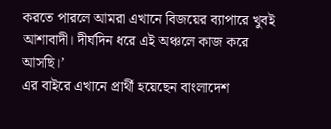করতে পারলে আমরা এখানে বিজয়ের ব্যাপারে খুবই আশাবাদী। দীর্ঘদিন ধরে এই অঞ্চলে কাজ করে আসছি।’
এর বাইরে এখানে প্রার্থী হয়েছেন বাংলাদেশ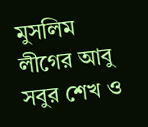মুসলিম লীগের আবু সবুর শেখ ও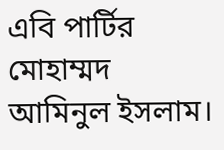এবি পার্টির মোহাম্মদ আমিনুল ইসলাম।